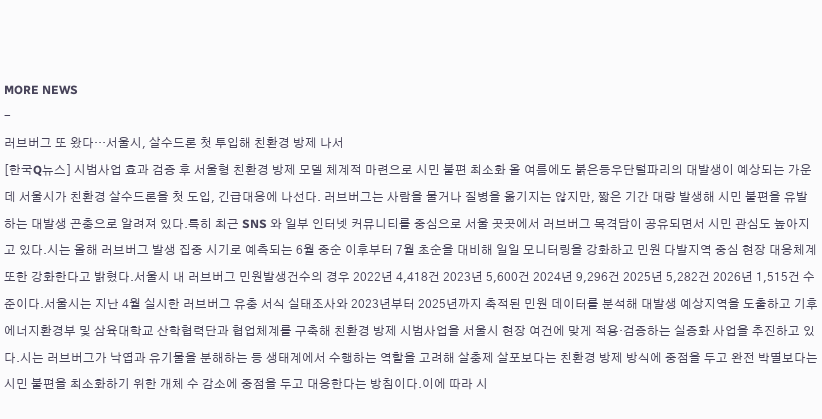MORE NEWS
-
러브버그 또 왔다…서울시, 살수드론 첫 투입해 친환경 방제 나서
[한국Q뉴스] 시범사업 효과 검증 후 서울형 친환경 방제 모델 체계적 마련으로 시민 불편 최소화 올 여름에도 붉은등우단털파리의 대발생이 예상되는 가운데 서울시가 친환경 살수드론을 첫 도입, 긴급대응에 나선다. 러브버그는 사람을 물거나 질병을 옮기지는 않지만, 짧은 기간 대량 발생해 시민 불편을 유발하는 대발생 곤충으로 알려져 있다.특히 최근 SNS 와 일부 인터넷 커뮤니티를 중심으로 서울 곳곳에서 러브버그 목격담이 공유되면서 시민 관심도 높아지고 있다.시는 올해 러브버그 발생 집중 시기로 예측되는 6월 중순 이후부터 7월 초순을 대비해 일일 모니터링을 강화하고 민원 다발지역 중심 현장 대응체계 또한 강화한다고 밝혔다.서울시 내 러브버그 민원발생건수의 경우 2022년 4,418건 2023년 5,600건 2024년 9,296건 2025년 5,282건 2026년 1,515건 수준이다.서울시는 지난 4월 실시한 러브버그 유충 서식 실태조사와 2023년부터 2025년까지 축적된 민원 데이터를 분석해 대발생 예상지역을 도출하고 기후에너지환경부 및 삼육대학교 산학협력단과 협업체계를 구축해 친환경 방제 시범사업을 서울시 현장 여건에 맞게 적용·검증하는 실증화 사업을 추진하고 있다.시는 러브버그가 낙엽과 유기물을 분해하는 등 생태계에서 수행하는 역할을 고려해 살충제 살포보다는 친환경 방제 방식에 중점을 두고 완전 박멸보다는 시민 불편을 최소화하기 위한 개체 수 감소에 중점을 두고 대응한다는 방침이다.이에 따라 시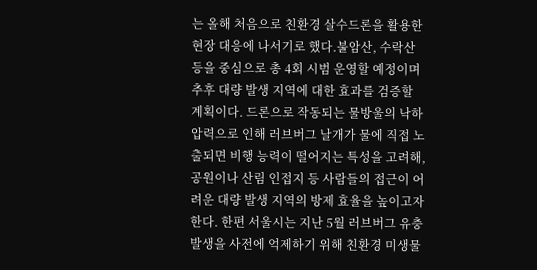는 올해 처음으로 친환경 살수드론을 활용한 현장 대응에 나서기로 했다.불암산, 수락산 등을 중심으로 총 4회 시범 운영할 예정이며 추후 대량 발생 지역에 대한 효과를 검증할 계획이다. 드론으로 작동되는 물방울의 낙하 압력으로 인해 러브버그 날개가 물에 직접 노출되면 비행 능력이 떨어지는 특성을 고려해, 공원이나 산림 인접지 등 사람들의 접근이 어려운 대량 발생 지역의 방제 효율을 높이고자 한다. 한편 서울시는 지난 5월 러브버그 유충 발생을 사전에 억제하기 위해 친환경 미생물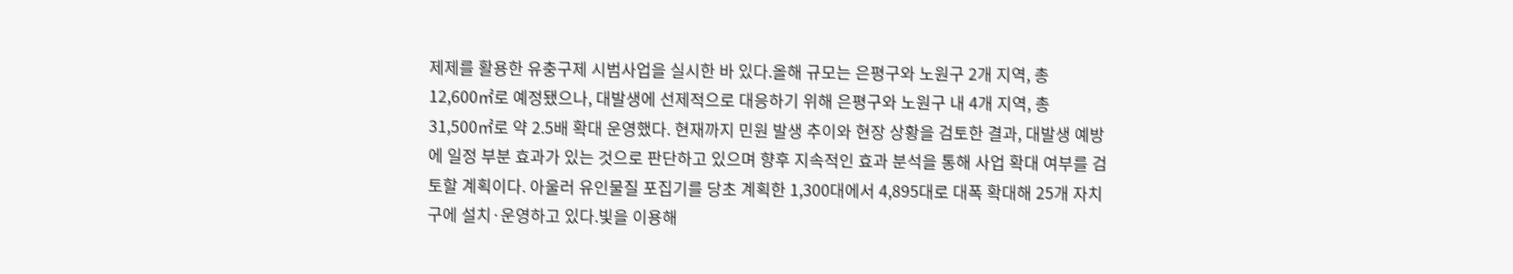제제를 활용한 유충구제 시범사업을 실시한 바 있다.올해 규모는 은평구와 노원구 2개 지역, 총 12,600㎡로 예정됐으나, 대발생에 선제적으로 대응하기 위해 은평구와 노원구 내 4개 지역, 총 31,500㎡로 약 2.5배 확대 운영했다. 현재까지 민원 발생 추이와 현장 상황을 검토한 결과, 대발생 예방에 일정 부분 효과가 있는 것으로 판단하고 있으며 향후 지속적인 효과 분석을 통해 사업 확대 여부를 검토할 계획이다. 아울러 유인물질 포집기를 당초 계획한 1,300대에서 4,895대로 대폭 확대해 25개 자치구에 설치·운영하고 있다.빛을 이용해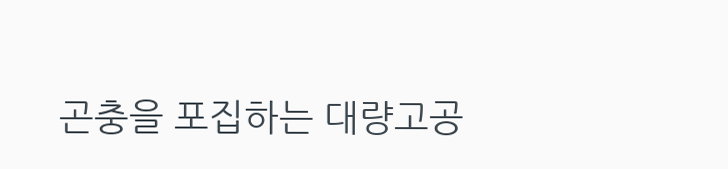곤충을 포집하는 대량고공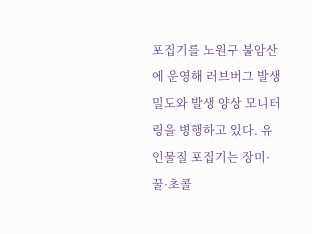포집기를 노원구 불암산에 운영해 러브버그 발생 밀도와 발생 양상 모니터링을 병행하고 있다. 유인물질 포집기는 장미·꿀·초콜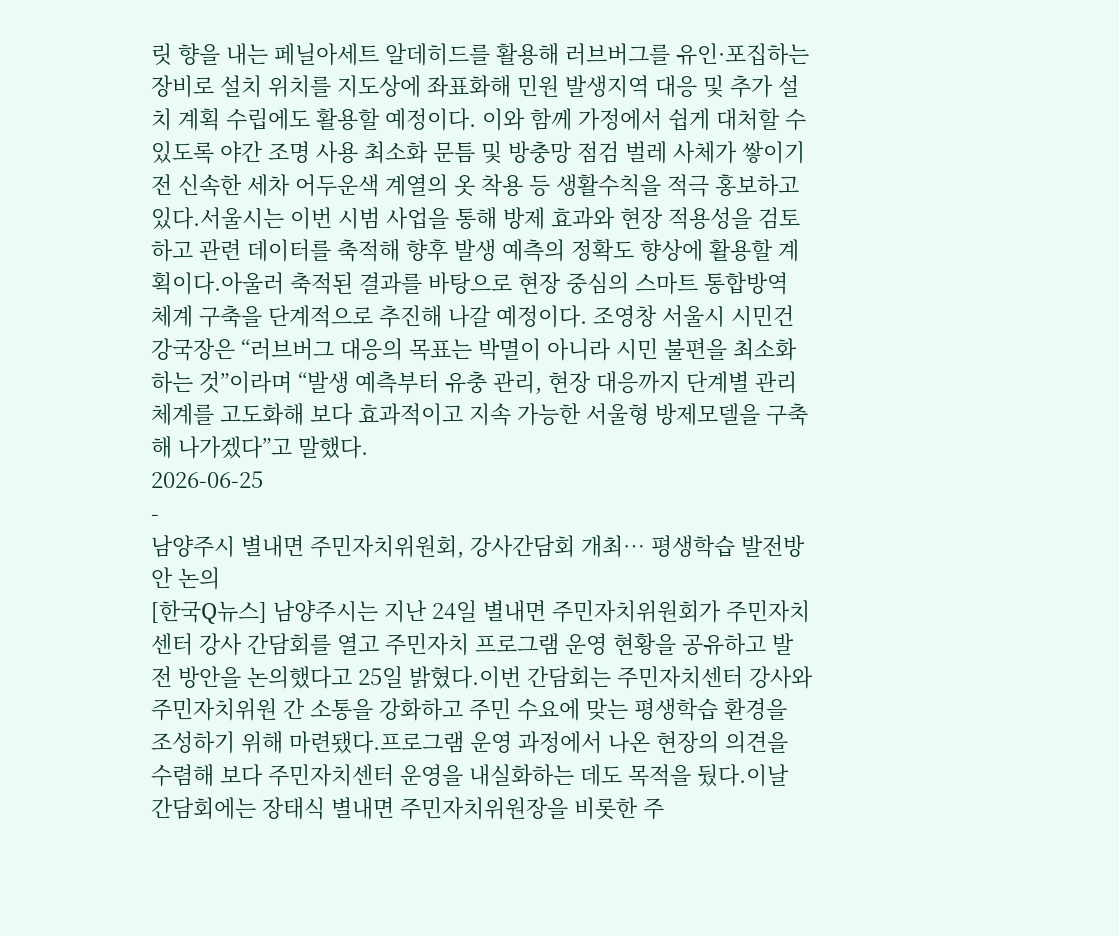릿 향을 내는 페닐아세트 알데히드를 활용해 러브버그를 유인·포집하는 장비로 설치 위치를 지도상에 좌표화해 민원 발생지역 대응 및 추가 설치 계획 수립에도 활용할 예정이다. 이와 함께 가정에서 쉽게 대처할 수 있도록 야간 조명 사용 최소화 문틈 및 방충망 점검 벌레 사체가 쌓이기 전 신속한 세차 어두운색 계열의 옷 착용 등 생활수칙을 적극 홍보하고 있다.서울시는 이번 시범 사업을 통해 방제 효과와 현장 적용성을 검토하고 관련 데이터를 축적해 향후 발생 예측의 정확도 향상에 활용할 계획이다.아울러 축적된 결과를 바탕으로 현장 중심의 스마트 통합방역 체계 구축을 단계적으로 추진해 나갈 예정이다. 조영창 서울시 시민건강국장은 “러브버그 대응의 목표는 박멸이 아니라 시민 불편을 최소화하는 것”이라며 “발생 예측부터 유충 관리, 현장 대응까지 단계별 관리 체계를 고도화해 보다 효과적이고 지속 가능한 서울형 방제모델을 구축해 나가겠다”고 말했다.
2026-06-25
-
남양주시 별내면 주민자치위원회, 강사간담회 개최… 평생학습 발전방안 논의
[한국Q뉴스] 남양주시는 지난 24일 별내면 주민자치위원회가 주민자치센터 강사 간담회를 열고 주민자치 프로그램 운영 현황을 공유하고 발전 방안을 논의했다고 25일 밝혔다.이번 간담회는 주민자치센터 강사와 주민자치위원 간 소통을 강화하고 주민 수요에 맞는 평생학습 환경을 조성하기 위해 마련됐다.프로그램 운영 과정에서 나온 현장의 의견을 수렴해 보다 주민자치센터 운영을 내실화하는 데도 목적을 뒀다.이날 간담회에는 장태식 별내면 주민자치위원장을 비롯한 주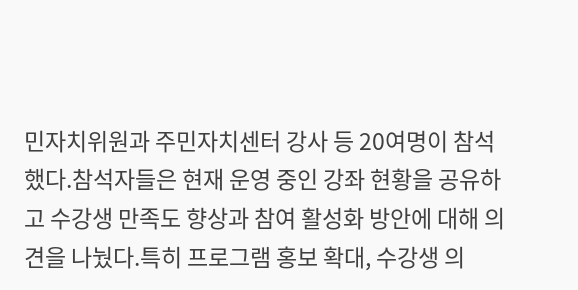민자치위원과 주민자치센터 강사 등 20여명이 참석했다.참석자들은 현재 운영 중인 강좌 현황을 공유하고 수강생 만족도 향상과 참여 활성화 방안에 대해 의견을 나눴다.특히 프로그램 홍보 확대, 수강생 의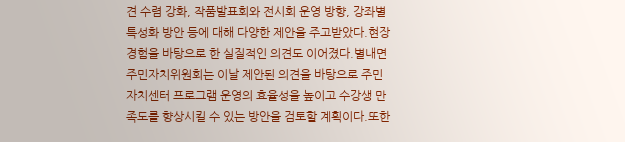견 수렴 강화, 작품발표회와 전시회 운영 방향, 강좌별 특성화 방안 등에 대해 다양한 제안을 주고받았다.현장 경험을 바탕으로 한 실질적인 의견도 이어졌다.별내면 주민자치위원회는 이날 제안된 의견을 바탕으로 주민자치센터 프로그램 운영의 효율성을 높이고 수강생 만족도를 향상시킬 수 있는 방안을 검토할 계획이다.또한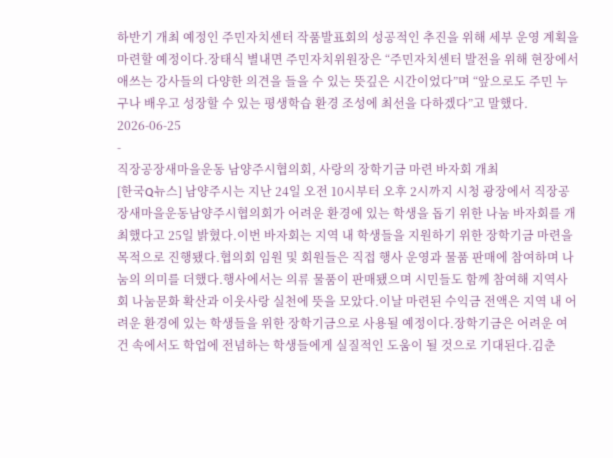하반기 개최 예정인 주민자치센터 작품발표회의 성공적인 추진을 위해 세부 운영 계획을 마련할 예정이다.장태식 별내면 주민자치위원장은 “주민자치센터 발전을 위해 현장에서 애쓰는 강사들의 다양한 의견을 들을 수 있는 뜻깊은 시간이었다”며 “앞으로도 주민 누구나 배우고 성장할 수 있는 평생학습 환경 조성에 최선을 다하겠다”고 말했다.
2026-06-25
-
직장공장새마을운동 남양주시협의회, 사랑의 장학기금 마련 바자회 개최
[한국Q뉴스] 남양주시는 지난 24일 오전 10시부터 오후 2시까지 시청 광장에서 직장공장새마을운동남양주시협의회가 어려운 환경에 있는 학생을 돕기 위한 나눔 바자회를 개최했다고 25일 밝혔다.이번 바자회는 지역 내 학생들을 지원하기 위한 장학기금 마련을 목적으로 진행됐다.협의회 임원 및 회원들은 직접 행사 운영과 물품 판매에 참여하며 나눔의 의미를 더했다.행사에서는 의류 물품이 판매됐으며 시민들도 함께 참여해 지역사회 나눔문화 확산과 이웃사랑 실천에 뜻을 모았다.이날 마련된 수익금 전액은 지역 내 어려운 환경에 있는 학생들을 위한 장학기금으로 사용될 예정이다.장학기금은 어려운 여건 속에서도 학업에 전념하는 학생들에게 실질적인 도움이 될 것으로 기대된다.김춘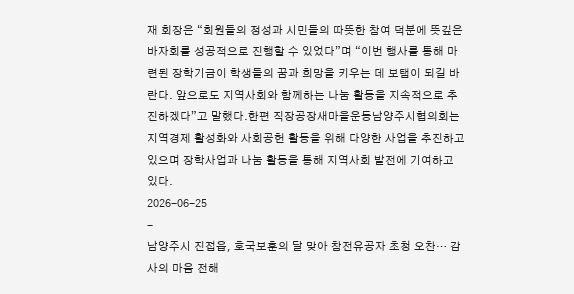재 회장은 “회원들의 정성과 시민들의 따뜻한 참여 덕분에 뜻깊은 바자회를 성공적으로 진행할 수 있었다”며 “이번 행사를 통해 마련된 장학기금이 학생들의 꿈과 희망을 키우는 데 보탬이 되길 바란다. 앞으로도 지역사회와 함께하는 나눔 활동을 지속적으로 추진하겠다”고 말했다.한편 직장공장새마을운동남양주시협의회는 지역경제 활성화와 사회공헌 활동을 위해 다양한 사업을 추진하고 있으며 장학사업과 나눔 활동을 통해 지역사회 발전에 기여하고 있다.
2026-06-25
-
남양주시 진접읍, 호국보훈의 달 맞아 참전유공자 초청 오찬… 감사의 마음 전해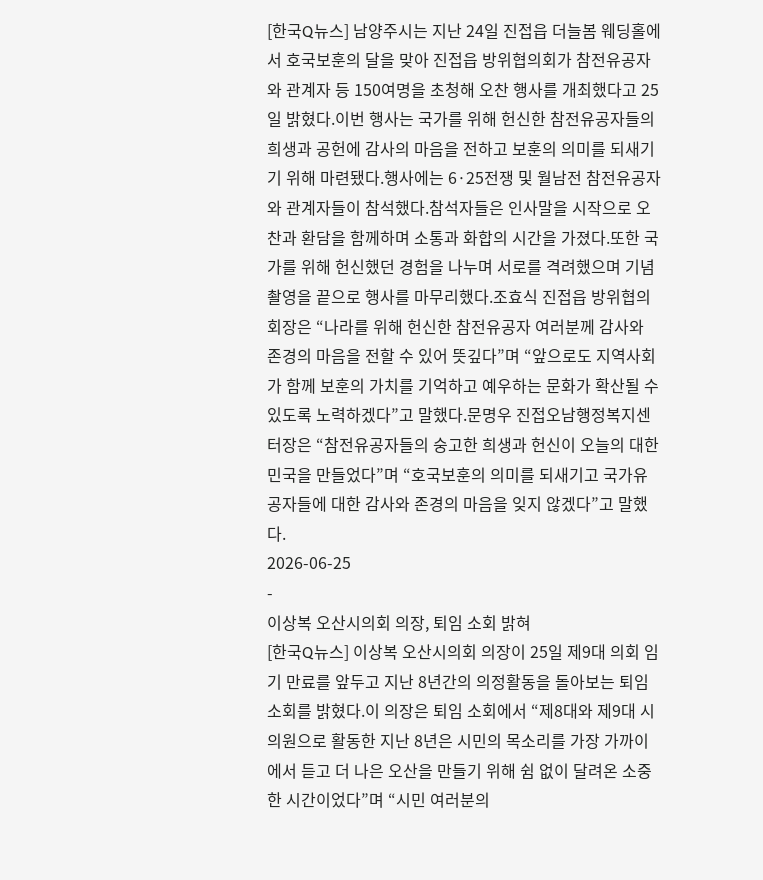[한국Q뉴스] 남양주시는 지난 24일 진접읍 더늘봄 웨딩홀에서 호국보훈의 달을 맞아 진접읍 방위협의회가 참전유공자와 관계자 등 150여명을 초청해 오찬 행사를 개최했다고 25일 밝혔다.이번 행사는 국가를 위해 헌신한 참전유공자들의 희생과 공헌에 감사의 마음을 전하고 보훈의 의미를 되새기기 위해 마련됐다.행사에는 6·25전쟁 및 월남전 참전유공자와 관계자들이 참석했다.참석자들은 인사말을 시작으로 오찬과 환담을 함께하며 소통과 화합의 시간을 가졌다.또한 국가를 위해 헌신했던 경험을 나누며 서로를 격려했으며 기념촬영을 끝으로 행사를 마무리했다.조효식 진접읍 방위협의회장은 “나라를 위해 헌신한 참전유공자 여러분께 감사와 존경의 마음을 전할 수 있어 뜻깊다”며 “앞으로도 지역사회가 함께 보훈의 가치를 기억하고 예우하는 문화가 확산될 수 있도록 노력하겠다”고 말했다.문명우 진접오남행정복지센터장은 “참전유공자들의 숭고한 희생과 헌신이 오늘의 대한민국을 만들었다”며 “호국보훈의 의미를 되새기고 국가유공자들에 대한 감사와 존경의 마음을 잊지 않겠다”고 말했다.
2026-06-25
-
이상복 오산시의회 의장, 퇴임 소회 밝혀
[한국Q뉴스] 이상복 오산시의회 의장이 25일 제9대 의회 임기 만료를 앞두고 지난 8년간의 의정활동을 돌아보는 퇴임 소회를 밝혔다.이 의장은 퇴임 소회에서 “제8대와 제9대 시의원으로 활동한 지난 8년은 시민의 목소리를 가장 가까이에서 듣고 더 나은 오산을 만들기 위해 쉼 없이 달려온 소중한 시간이었다”며 “시민 여러분의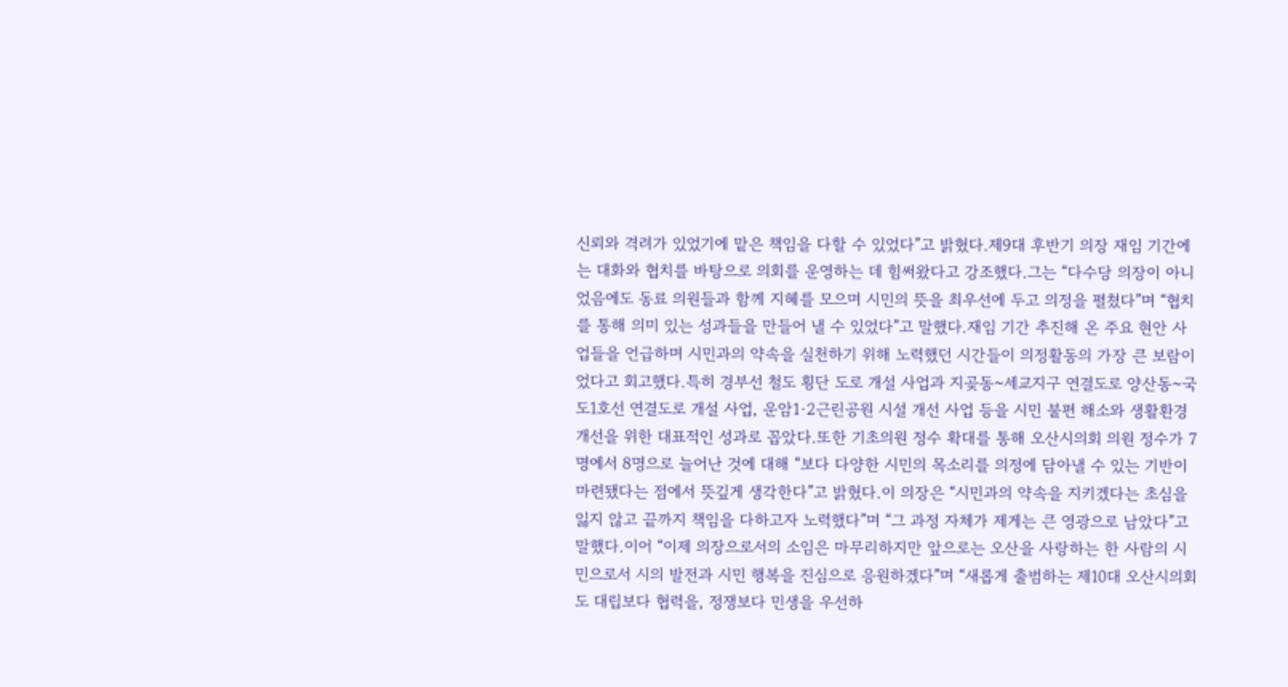신뢰와 격려가 있었기에 맡은 책임을 다할 수 있었다”고 밝혔다.제9대 후반기 의장 재임 기간에는 대화와 협치를 바탕으로 의회를 운영하는 데 힘써왔다고 강조했다.그는 “다수당 의장이 아니었음에도 동료 의원들과 함께 지혜를 모으며 시민의 뜻을 최우선에 두고 의정을 펼쳤다”며 “협치를 통해 의미 있는 성과들을 만들어 낼 수 있었다”고 말했다.재임 기간 추진해 온 주요 현안 사업들을 언급하며 시민과의 약속을 실천하기 위해 노력했던 시간들이 의정활동의 가장 큰 보람이었다고 회고했다.특히 경부선 철도 횡단 도로 개설 사업과 지곶동~세교지구 연결도로 양산동~국도1호선 연결도로 개설 사업, 운암1·2근린공원 시설 개선 사업 등을 시민 불편 해소와 생활환경 개선을 위한 대표적인 성과로 꼽았다.또한 기초의원 정수 확대를 통해 오산시의회 의원 정수가 7명에서 8명으로 늘어난 것에 대해 “보다 다양한 시민의 목소리를 의정에 담아낼 수 있는 기반이 마련됐다는 점에서 뜻깊게 생각한다”고 밝혔다.이 의장은 “시민과의 약속을 지키겠다는 초심을 잃지 않고 끝까지 책임을 다하고자 노력했다”며 “그 과정 자체가 제게는 큰 영광으로 남았다”고 말했다.이어 “이제 의장으로서의 소임은 마무리하지만 앞으로는 오산을 사랑하는 한 사람의 시민으로서 시의 발전과 시민 행복을 진심으로 응원하겠다”며 “새롭게 출범하는 제10대 오산시의회도 대립보다 협력을, 정쟁보다 민생을 우선하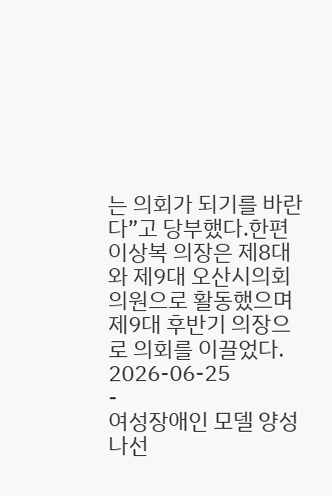는 의회가 되기를 바란다”고 당부했다.한편 이상복 의장은 제8대와 제9대 오산시의회 의원으로 활동했으며 제9대 후반기 의장으로 의회를 이끌었다.
2026-06-25
-
여성장애인 모델 양성 나선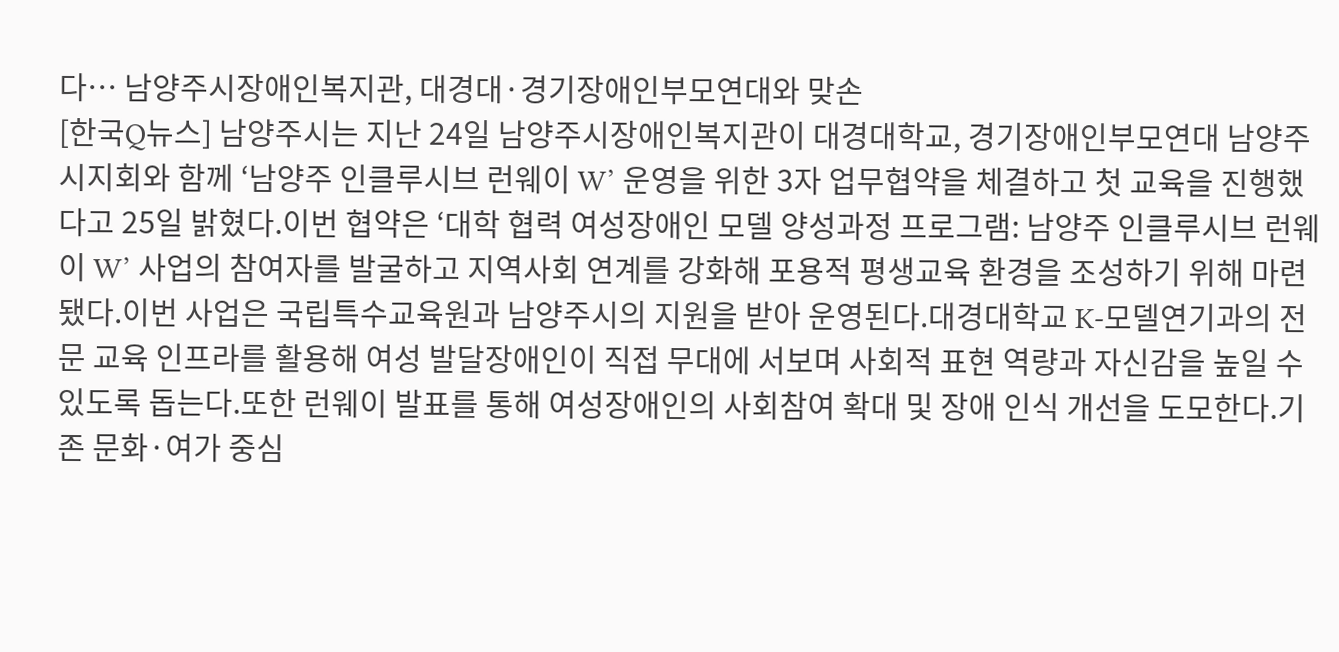다… 남양주시장애인복지관, 대경대·경기장애인부모연대와 맞손
[한국Q뉴스] 남양주시는 지난 24일 남양주시장애인복지관이 대경대학교, 경기장애인부모연대 남양주시지회와 함께 ‘남양주 인클루시브 런웨이 W’ 운영을 위한 3자 업무협약을 체결하고 첫 교육을 진행했다고 25일 밝혔다.이번 협약은 ‘대학 협력 여성장애인 모델 양성과정 프로그램: 남양주 인클루시브 런웨이 W’ 사업의 참여자를 발굴하고 지역사회 연계를 강화해 포용적 평생교육 환경을 조성하기 위해 마련됐다.이번 사업은 국립특수교육원과 남양주시의 지원을 받아 운영된다.대경대학교 K-모델연기과의 전문 교육 인프라를 활용해 여성 발달장애인이 직접 무대에 서보며 사회적 표현 역량과 자신감을 높일 수 있도록 돕는다.또한 런웨이 발표를 통해 여성장애인의 사회참여 확대 및 장애 인식 개선을 도모한다.기존 문화·여가 중심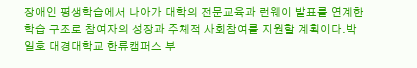장애인 평생학습에서 나아가 대학의 전문교육과 런웨이 발표를 연계한 학습 구조로 참여자의 성장과 주체적 사회참여를 지원할 계획이다.박일호 대경대학교 한류캠퍼스 부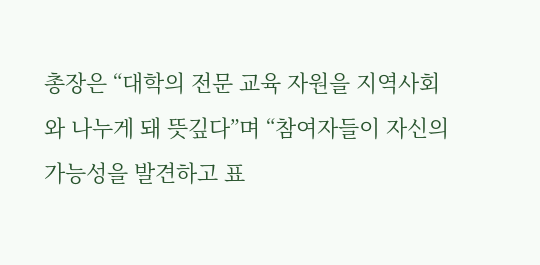총장은 “대학의 전문 교육 자원을 지역사회와 나누게 돼 뜻깊다”며 “참여자들이 자신의 가능성을 발견하고 표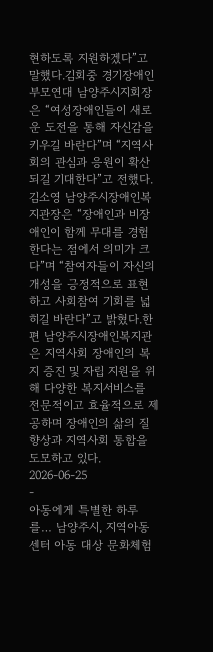현하도록 지원하겠다”고 말했다.김회중 경기장애인부모연대 남양주시지회장은 “여성장애인들이 새로운 도전을 통해 자신감을 키우길 바란다”며 “지역사회의 관심과 응원이 확산되길 기대한다”고 전했다.김소영 남양주시장애인복지관장은 “장애인과 비장애인이 함께 무대를 경험한다는 점에서 의미가 크다”며 “참여자들이 자신의 개성을 긍정적으로 표현하고 사회참여 기회를 넓히길 바란다”고 밝혔다.한편 남양주시장애인복지관은 지역사회 장애인의 복지 증진 및 자립 지원을 위해 다양한 복지서비스를 전문적이고 효율적으로 제공하며 장애인의 삶의 질 향상과 지역사회 통합을 도모하고 있다.
2026-06-25
-
아동에게 특별한 하루를… 남양주시, 지역아동센터 아동 대상 문화체험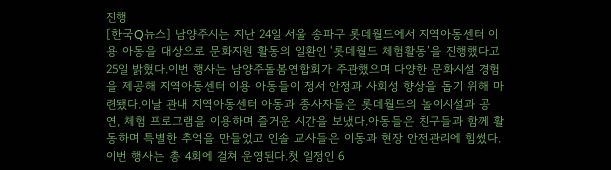진행
[한국Q뉴스] 남양주시는 지난 24일 서울 송파구 롯데월드에서 지역아동센터 이용 아동을 대상으로 문화지원 활동의 일환인 ‘롯데월드 체험활동’을 진행했다고 25일 밝혔다.이번 행사는 남양주돌봄연합회가 주관했으며 다양한 문화시설 경험을 제공해 지역아동센터 이용 아동들이 정서 안정과 사회성 향상을 돕기 위해 마련됐다.이날 관내 지역아동센터 아동과 종사자들은 롯데월드의 놀이시설과 공연, 체험 프로그램을 이용하며 즐거운 시간을 보냈다.아동들은 친구들과 함께 활동하며 특별한 추억을 만들었고 인솔 교사들은 이동과 현장 안전관리에 힘썼다.이번 행사는 총 4회에 걸쳐 운영된다.첫 일정인 6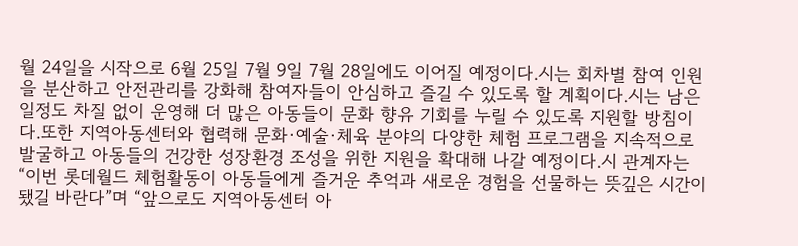월 24일을 시작으로 6월 25일 7월 9일 7월 28일에도 이어질 예정이다.시는 회차별 참여 인원을 분산하고 안전관리를 강화해 참여자들이 안심하고 즐길 수 있도록 할 계획이다.시는 남은 일정도 차질 없이 운영해 더 많은 아동들이 문화 향유 기회를 누릴 수 있도록 지원할 방침이다.또한 지역아동센터와 협력해 문화·예술·체육 분야의 다양한 체험 프로그램을 지속적으로 발굴하고 아동들의 건강한 성장환경 조성을 위한 지원을 확대해 나갈 예정이다.시 관계자는 “이번 롯데월드 체험활동이 아동들에게 즐거운 추억과 새로운 경험을 선물하는 뜻깊은 시간이 됐길 바란다”며 “앞으로도 지역아동센터 아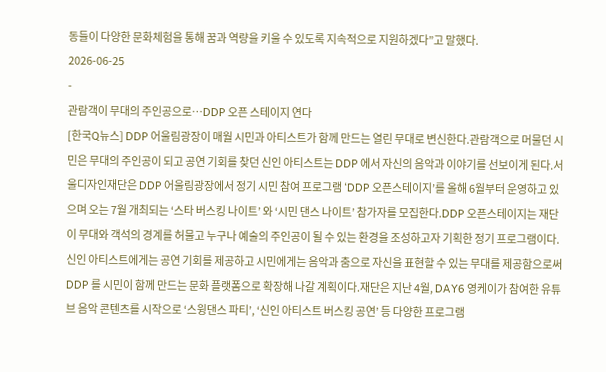동들이 다양한 문화체험을 통해 꿈과 역량을 키울 수 있도록 지속적으로 지원하겠다”고 말했다.
2026-06-25
-
관람객이 무대의 주인공으로…DDP 오픈 스테이지 연다
[한국Q뉴스] DDP 어울림광장이 매월 시민과 아티스트가 함께 만드는 열린 무대로 변신한다.관람객으로 머물던 시민은 무대의 주인공이 되고 공연 기회를 찾던 신인 아티스트는 DDP 에서 자신의 음악과 이야기를 선보이게 된다.서울디자인재단은 DDP 어울림광장에서 정기 시민 참여 프로그램 ‘DDP 오픈스테이지’를 올해 6월부터 운영하고 있으며 오는 7월 개최되는 ‘스타 버스킹 나이트’ 와 ‘시민 댄스 나이트’ 참가자를 모집한다.DDP 오픈스테이지는 재단이 무대와 객석의 경계를 허물고 누구나 예술의 주인공이 될 수 있는 환경을 조성하고자 기획한 정기 프로그램이다. 신인 아티스트에게는 공연 기회를 제공하고 시민에게는 음악과 춤으로 자신을 표현할 수 있는 무대를 제공함으로써 DDP 를 시민이 함께 만드는 문화 플랫폼으로 확장해 나갈 계획이다.재단은 지난 4월, DAY6 영케이가 참여한 유튜브 음악 콘텐츠를 시작으로 ‘스윙댄스 파티’, ‘신인 아티스트 버스킹 공연’ 등 다양한 프로그램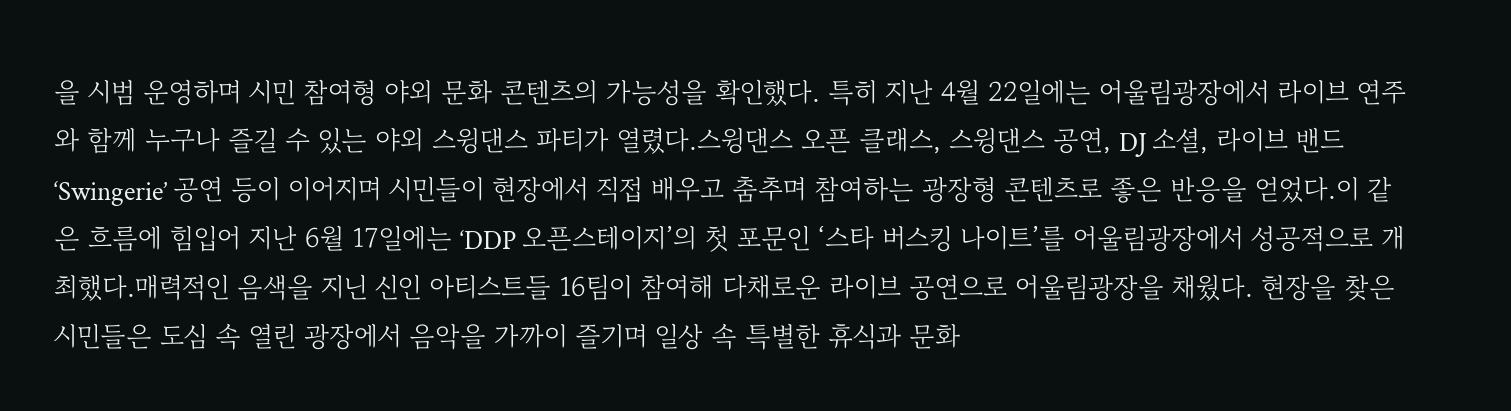을 시범 운영하며 시민 참여형 야외 문화 콘텐츠의 가능성을 확인했다. 특히 지난 4월 22일에는 어울림광장에서 라이브 연주와 함께 누구나 즐길 수 있는 야외 스윙댄스 파티가 열렸다.스윙댄스 오픈 클래스, 스윙댄스 공연, DJ 소셜, 라이브 밴드 ‘Swingerie’ 공연 등이 이어지며 시민들이 현장에서 직접 배우고 춤추며 참여하는 광장형 콘텐츠로 좋은 반응을 얻었다.이 같은 흐름에 힘입어 지난 6월 17일에는 ‘DDP 오픈스테이지’의 첫 포문인 ‘스타 버스킹 나이트’를 어울림광장에서 성공적으로 개최했다.매력적인 음색을 지닌 신인 아티스트들 16팀이 참여해 다채로운 라이브 공연으로 어울림광장을 채웠다. 현장을 찾은 시민들은 도심 속 열린 광장에서 음악을 가까이 즐기며 일상 속 특별한 휴식과 문화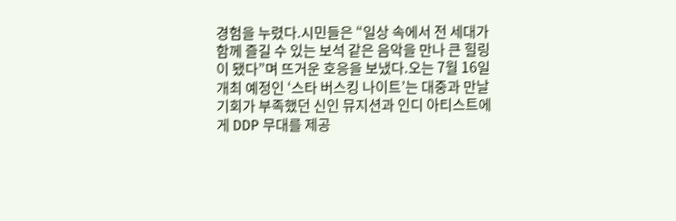경험을 누렸다.시민들은 “일상 속에서 전 세대가 함께 즐길 수 있는 보석 같은 음악을 만나 큰 힐링이 됐다”며 뜨거운 호응을 보냈다.오는 7월 16일 개최 예정인 ‘스타 버스킹 나이트’는 대중과 만날 기회가 부족했던 신인 뮤지션과 인디 아티스트에게 DDP 무대를 제공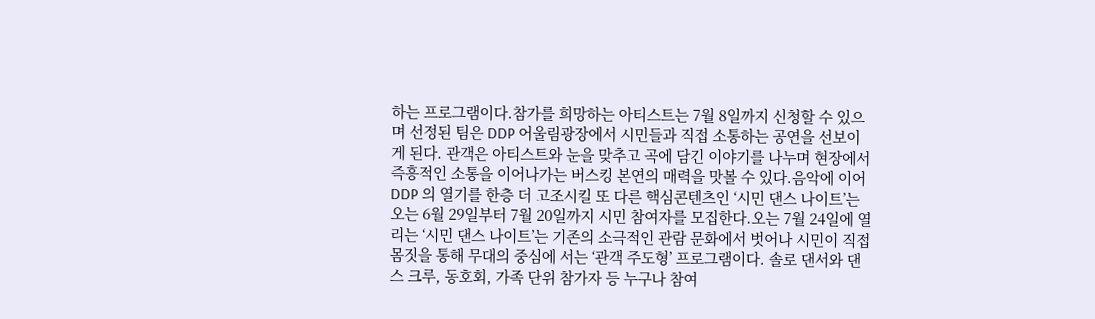하는 프로그램이다.참가를 희망하는 아티스트는 7월 8일까지 신청할 수 있으며 선정된 팀은 DDP 어울림광장에서 시민들과 직접 소통하는 공연을 선보이게 된다. 관객은 아티스트와 눈을 맞추고 곡에 담긴 이야기를 나누며 현장에서 즉흥적인 소통을 이어나가는 버스킹 본연의 매력을 맛볼 수 있다.음악에 이어 DDP 의 열기를 한층 더 고조시킬 또 다른 핵심콘텐츠인 ‘시민 댄스 나이트’는 오는 6월 29일부터 7월 20일까지 시민 참여자를 모집한다.오는 7월 24일에 열리는 ‘시민 댄스 나이트’는 기존의 소극적인 관람 문화에서 벗어나 시민이 직접 몸짓을 통해 무대의 중심에 서는 ‘관객 주도형’ 프로그램이다. 솔로 댄서와 댄스 크루, 동호회, 가족 단위 참가자 등 누구나 참여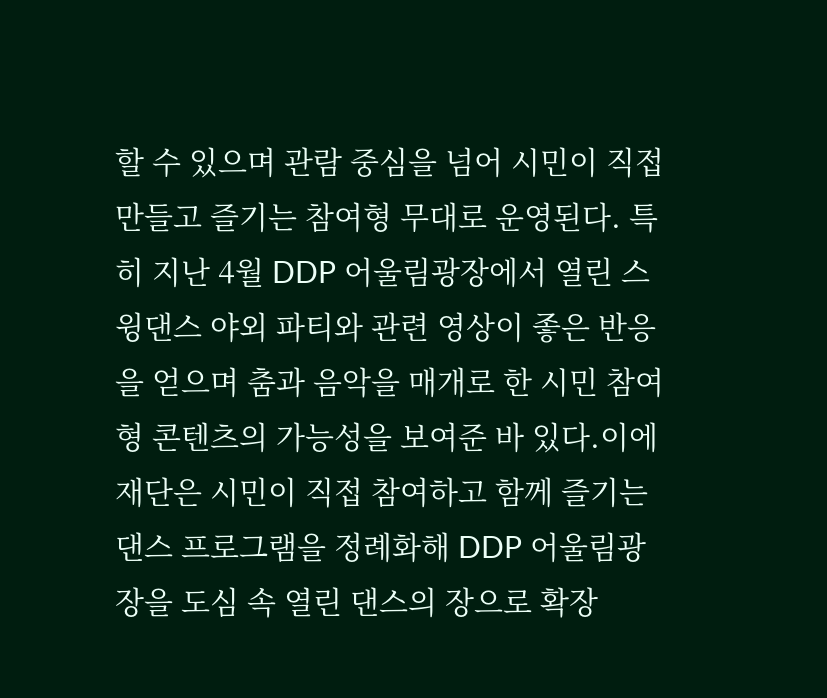할 수 있으며 관람 중심을 넘어 시민이 직접 만들고 즐기는 참여형 무대로 운영된다. 특히 지난 4월 DDP 어울림광장에서 열린 스윙댄스 야외 파티와 관련 영상이 좋은 반응을 얻으며 춤과 음악을 매개로 한 시민 참여형 콘텐츠의 가능성을 보여준 바 있다.이에 재단은 시민이 직접 참여하고 함께 즐기는 댄스 프로그램을 정례화해 DDP 어울림광장을 도심 속 열린 댄스의 장으로 확장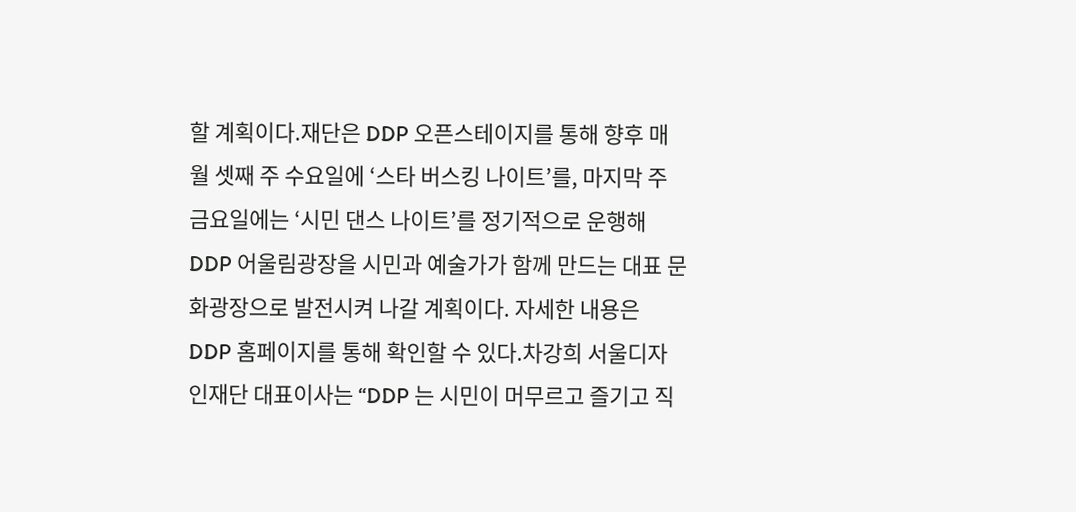할 계획이다.재단은 DDP 오픈스테이지를 통해 향후 매월 셋째 주 수요일에 ‘스타 버스킹 나이트’를, 마지막 주 금요일에는 ‘시민 댄스 나이트’를 정기적으로 운행해 DDP 어울림광장을 시민과 예술가가 함께 만드는 대표 문화광장으로 발전시켜 나갈 계획이다. 자세한 내용은 DDP 홈페이지를 통해 확인할 수 있다.차강희 서울디자인재단 대표이사는 “DDP 는 시민이 머무르고 즐기고 직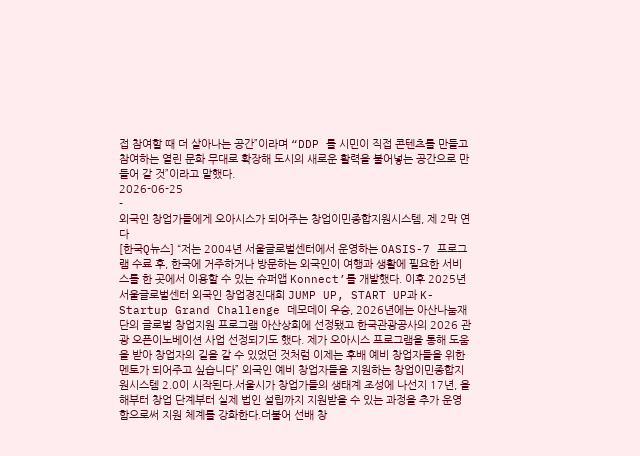접 참여할 때 더 살아나는 공간”이라며 “DDP 를 시민이 직접 콘텐츠를 만들고 참여하는 열린 문화 무대로 확장해 도시의 새로운 활력을 불어넣는 공간으로 만들어 갈 것”이라고 말했다.
2026-06-25
-
외국인 창업가들에게 오아시스가 되어주는 창업이민종합지원시스템, 제 2막 연다
[한국Q뉴스] “저는 2004년 서울글로벌센터에서 운영하는 OASIS-7 프로그램 수료 후, 한국에 거주하거나 방문하는 외국인이 여행과 생활에 필요한 서비스를 한 곳에서 이용할 수 있는 슈퍼앱 Konnect’를 개발했다. 이후 2025년 서울글로벌센터 외국인 창업경진대회 JUMP UP, START UP과 K-Startup Grand Challenge 데모데이 우승, 2026년에는 아산나눔재단의 글로벌 창업지원 프로그램 아산상회에 선정됐고 한국관광공사의 2026 관광 오픈이노베이션 사업 선정되기도 했다. 제가 오아시스 프로그램을 통해 도움을 받아 창업자의 길을 갈 수 있었던 것처럼 이제는 후배 예비 창업자들을 위한 멘토가 되어주고 싶습니다” 외국인 예비 창업자들을 지원하는 창업이민종합지원시스템 2.0이 시작된다.서울시가 창업가들의 생태계 조성에 나선지 17년, 올해부터 창업 단계부터 실제 법인 설립까지 지원받을 수 있는 과정을 추가 운영함으로써 지원 체계를 강화한다.더불어 선배 창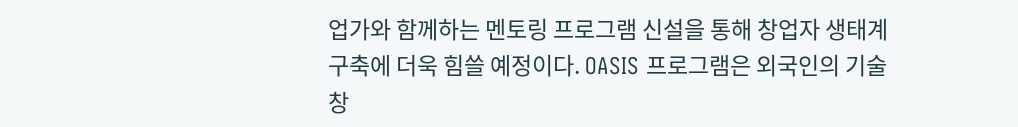업가와 함께하는 멘토링 프로그램 신설을 통해 창업자 생태계 구축에 더욱 힘쓸 예정이다. OASIS 프로그램은 외국인의 기술창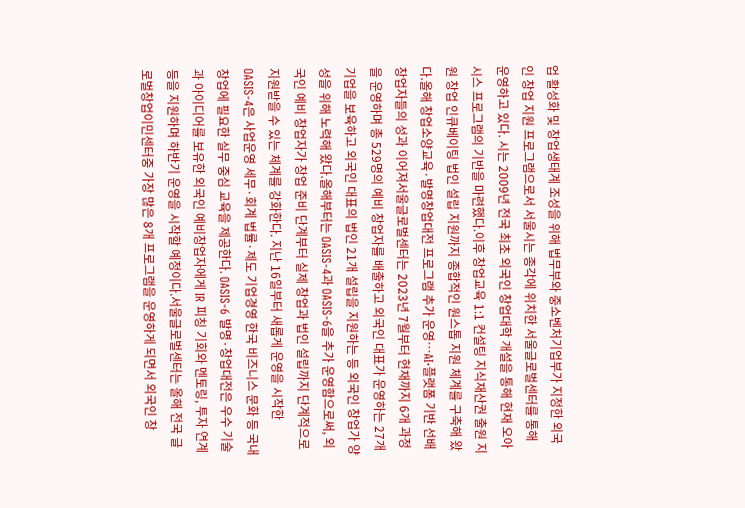업 활성화 및 창업생태계 조성을 위해 법무부와 중소벤처기업부가 지정한 외국인 창업 지원 프로그램으로서 서울시는 종각에 위치한 서울글로벌센터를 통해 운영하고 있다. 시는 2009년 전국 최초 외국인 창업대학 개설을 통해 현재 오아시스 프로그램의 기반을 마련했다.이후 창업교육 1:1 컨설팅 지식재산권 출원 지원 창업 인큐베이팅 법인 설립 지원까지 종합적인 원스톱 지원 체계를 구축해 왔다.올해 창업소양교육·발명창업대전 프로그램 추가 운영…AI·플랫폼 기반 선배 창업자들의 성과 이어져서울글로벌센터는 2023년 7월부터 현재까지 6개 과정을 운영하며 총 529명의 예비 창업자를 배출하고 외국인 대표가 운영하는 27개 기업을 보육하고 외국인 대표의 법인 21개 설립을 지원하는 등 외국인 창업가 양성을 위해 노력해 왔다.올해부터는 OASIS-4과 OASIS-6을 추가 운영함으로써, 외국인 예비 창업자가 창업 준비 단계부터 실제 창업과 법인 설립까지 단계적으로 지원받을 수 있는 체계를 강화한다. 지난 16일부터 새롭게 운영을 시작한 OASIS-4은 사업운영 세무·회계 법률·제도 기업경영 한국 비즈니스 문화 등 국내 창업에 필요한 실무 중심 교육을 제공한다. OASIS-6 발명·창업대전은 우수 기술과 아이디어를 보유한 외국인 예비창업자에게 IR 피칭 기회와 멘토링, 투자 연계 등을 지원하며 하반기 운영을 시작할 예정이다.서울글로벌센터는 올해 전국 글로벌창업이민센터중 가장 많은 8개 프로그램을 운영하게 되면서 외국인 창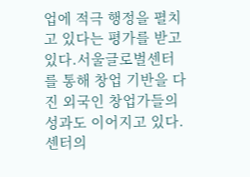업에 적극 행정을 펼치고 있다는 평가를 받고 있다.서울글로벌센터를 통해 창업 기반을 다진 외국인 창업가들의 성과도 이어지고 있다.센터의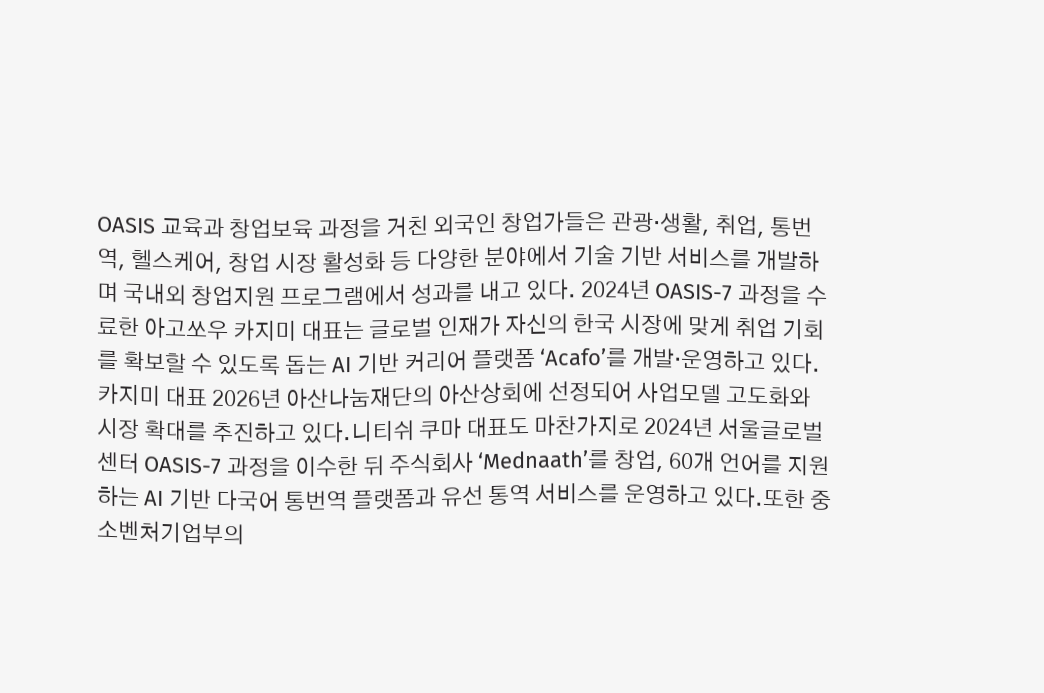OASIS 교육과 창업보육 과정을 거친 외국인 창업가들은 관광·생활, 취업, 통번역, 헬스케어, 창업 시장 활성화 등 다양한 분야에서 기술 기반 서비스를 개발하며 국내외 창업지원 프로그램에서 성과를 내고 있다. 2024년 OASIS-7 과정을 수료한 아고쏘우 카지미 대표는 글로벌 인재가 자신의 한국 시장에 맞게 취업 기회를 확보할 수 있도록 돕는 AI 기반 커리어 플랫폼 ‘Acafo’를 개발·운영하고 있다.카지미 대표 2026년 아산나눔재단의 아산상회에 선정되어 사업모델 고도화와 시장 확대를 추진하고 있다.니티쉬 쿠마 대표도 마찬가지로 2024년 서울글로벌센터 OASIS-7 과정을 이수한 뒤 주식회사 ‘Mednaath’를 창업, 60개 언어를 지원하는 AI 기반 다국어 통번역 플랫폼과 유선 통역 서비스를 운영하고 있다.또한 중소벤처기업부의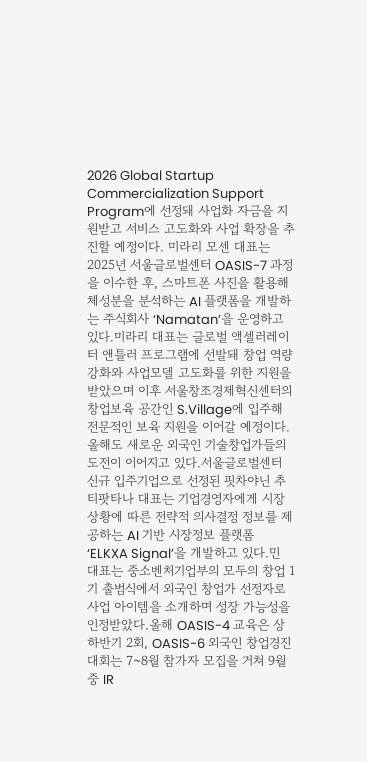2026 Global Startup Commercialization Support Program에 선정돼 사업화 자금을 지원받고 서비스 고도화와 사업 확장을 추진할 예정이다. 미라리 모센 대표는 2025년 서울글로벌센터 OASIS-7 과정을 이수한 후, 스마트폰 사진을 활용해 체성분을 분석하는 AI 플랫폼을 개발하는 주식회사 ‘Namatan’을 운영하고 있다.미라리 대표는 글로벌 액셀러레이터 앤틀러 프로그램에 선발돼 창업 역량 강화와 사업모델 고도화를 위한 지원을 받았으며 이후 서울창조경제혁신센터의 창업보육 공간인 S.Village에 입주해 전문적인 보육 지원을 이어갈 예정이다.올해도 새로운 외국인 기술창업가들의 도전이 이어지고 있다.서울글로벌센터 신규 입주기업으로 선정된 핏차야닌 추티팟타나 대표는 기업경영자에게 시장 상황에 따른 전략적 의사결정 정보를 제공하는 AI 기반 시장정보 플랫폼 ‘ELKXA Signal’을 개발하고 있다.민 대표는 중소벤처기업부의 모두의 창업 1기 출범식에서 외국인 창업가 선정자로 사업 아이템을 소개하며 성장 가능성을 인정받았다.올해 OASIS-4 교육은 상 하반기 2회, OASIS-6 외국인 창업경진대회는 7~8월 참가자 모집을 거쳐 9월 중 IR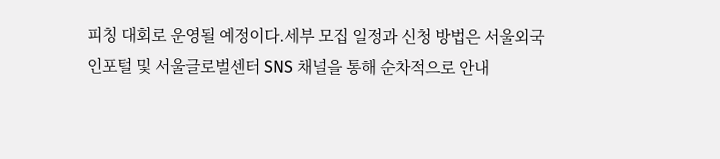피칭 대회로 운영될 예정이다.세부 모집 일정과 신청 방법은 서울외국인포털 및 서울글로벌센터 SNS 채널을 통해 순차적으로 안내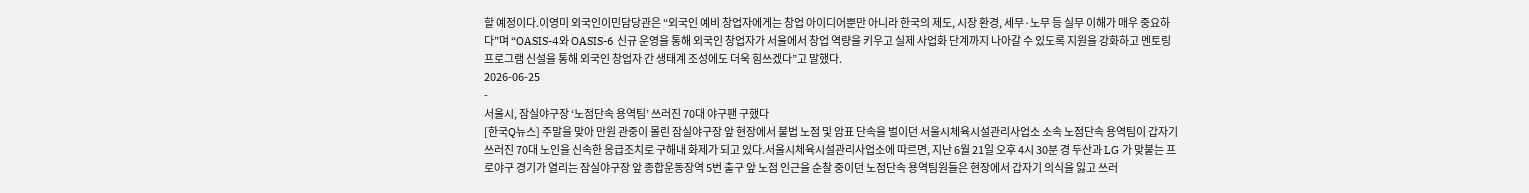할 예정이다.이영미 외국인이민담당관은 “외국인 예비 창업자에게는 창업 아이디어뿐만 아니라 한국의 제도, 시장 환경, 세무·노무 등 실무 이해가 매우 중요하다”며 “OASIS-4와 OASIS-6 신규 운영을 통해 외국인 창업자가 서울에서 창업 역량을 키우고 실제 사업화 단계까지 나아갈 수 있도록 지원을 강화하고 멘토링 프로그램 신설을 통해 외국인 창업자 간 생태계 조성에도 더욱 힘쓰겠다”고 말했다.
2026-06-25
-
서울시, 잠실야구장 ‘노점단속 용역팀’ 쓰러진 70대 야구팬 구했다
[한국Q뉴스] 주말을 맞아 만원 관중이 몰린 잠실야구장 앞 현장에서 불법 노점 및 암표 단속을 벌이던 서울시체육시설관리사업소 소속 노점단속 용역팀이 갑자기 쓰러진 70대 노인을 신속한 응급조치로 구해내 화제가 되고 있다.서울시체육시설관리사업소에 따르면, 지난 6월 21일 오후 4시 30분 경 두산과 LG 가 맞붙는 프로야구 경기가 열리는 잠실야구장 앞 종합운동장역 5번 출구 앞 노점 인근을 순찰 중이던 노점단속 용역팀원들은 현장에서 갑자기 의식을 잃고 쓰러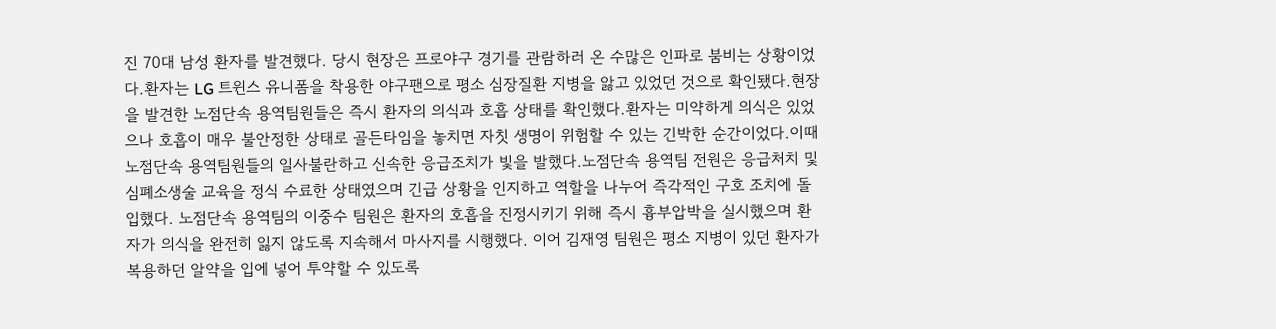진 70대 남성 환자를 발견했다. 당시 현장은 프로야구 경기를 관람하러 온 수많은 인파로 붐비는 상황이었다.환자는 LG 트윈스 유니폼을 착용한 야구팬으로 평소 심장질환 지병을 앓고 있었던 것으로 확인됐다.현장을 발견한 노점단속 용역팀원들은 즉시 환자의 의식과 호흡 상태를 확인했다.환자는 미약하게 의식은 있었으나 호흡이 매우 불안정한 상태로 골든타임을 놓치면 자칫 생명이 위험할 수 있는 긴박한 순간이었다.이때 노점단속 용역팀원들의 일사불란하고 신속한 응급조치가 빛을 발했다.노점단속 용역팀 전원은 응급처치 및 심폐소생술 교육을 정식 수료한 상태였으며 긴급 상황을 인지하고 역할을 나누어 즉각적인 구호 조치에 돌입했다. 노점단속 용역팀의 이중수 팀원은 환자의 호흡을 진정시키기 위해 즉시 흉부압박을 실시했으며 환자가 의식을 완전히 잃지 않도록 지속해서 마사지를 시행했다. 이어 김재영 팀원은 평소 지병이 있던 환자가 복용하던 알약을 입에 넣어 투약할 수 있도록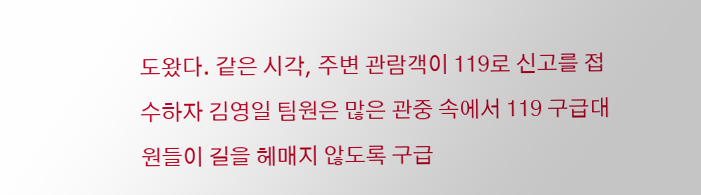도왔다. 같은 시각, 주변 관람객이 119로 신고를 접수하자 김영일 팀원은 많은 관중 속에서 119 구급대원들이 길을 헤매지 않도록 구급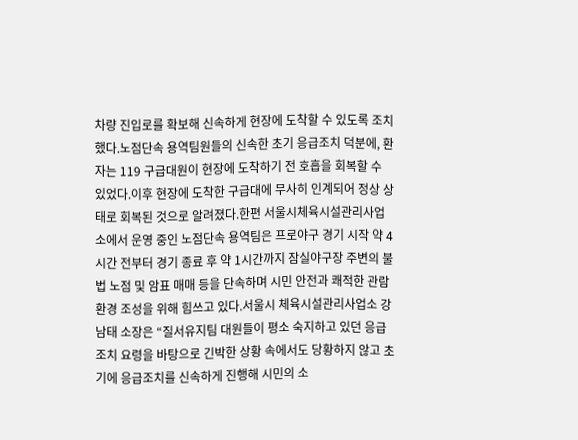차량 진입로를 확보해 신속하게 현장에 도착할 수 있도록 조치했다.노점단속 용역팀원들의 신속한 초기 응급조치 덕분에, 환자는 119 구급대원이 현장에 도착하기 전 호흡을 회복할 수 있었다.이후 현장에 도착한 구급대에 무사히 인계되어 정상 상태로 회복된 것으로 알려졌다.한편 서울시체육시설관리사업소에서 운영 중인 노점단속 용역팀은 프로야구 경기 시작 약 4시간 전부터 경기 종료 후 약 1시간까지 잠실야구장 주변의 불법 노점 및 암표 매매 등을 단속하며 시민 안전과 쾌적한 관람 환경 조성을 위해 힘쓰고 있다.서울시 체육시설관리사업소 강남태 소장은 “질서유지팀 대원들이 평소 숙지하고 있던 응급조치 요령을 바탕으로 긴박한 상황 속에서도 당황하지 않고 초기에 응급조치를 신속하게 진행해 시민의 소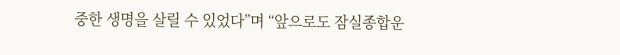중한 생명을 살릴 수 있었다”며 “앞으로도 잠실종합운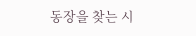동장을 찾는 시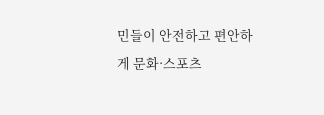민들이 안전하고 편안하게 문화·스포츠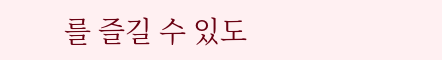를 즐길 수 있도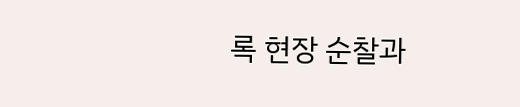록 현장 순찰과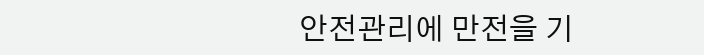안전관리에 만전을 기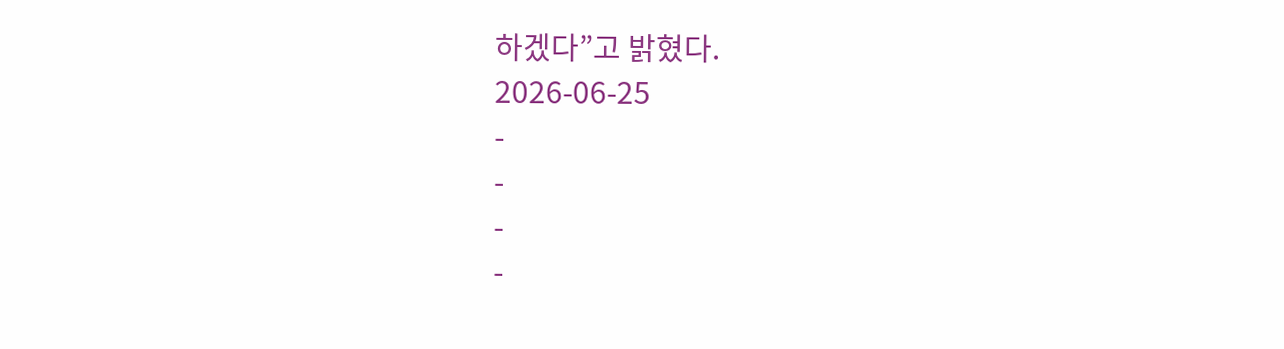하겠다”고 밝혔다.
2026-06-25
-
-
-
-